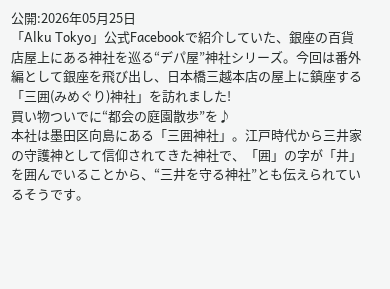公開:2026年05月25日
「Alku Tokyo」公式Facebookで紹介していた、銀座の百貨店屋上にある神社を巡る“デパ屋”神社シリーズ。今回は番外編として銀座を飛び出し、日本橋三越本店の屋上に鎮座する「三囲(みめぐり)神社」を訪れました!
買い物ついでに“都会の庭園散歩”を♪
本社は墨田区向島にある「三囲神社」。江戸時代から三井家の守護神として信仰されてきた神社で、「囲」の字が「井」を囲んでいることから、“三井を守る神社”とも伝えられているそうです。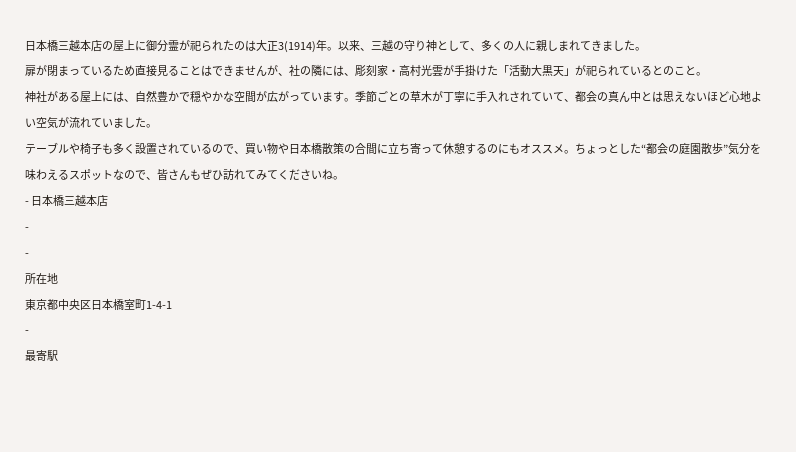日本橋三越本店の屋上に御分霊が祀られたのは大正3(1914)年。以来、三越の守り神として、多くの人に親しまれてきました。
扉が閉まっているため直接見ることはできませんが、社の隣には、彫刻家・高村光雲が手掛けた「活動大黒天」が祀られているとのこと。
神社がある屋上には、自然豊かで穏やかな空間が広がっています。季節ごとの草木が丁寧に手入れされていて、都会の真ん中とは思えないほど心地よい空気が流れていました。
テーブルや椅子も多く設置されているので、買い物や日本橋散策の合間に立ち寄って休憩するのにもオススメ。ちょっとした“都会の庭園散歩”気分を味わえるスポットなので、皆さんもぜひ訪れてみてくださいね。
- 日本橋三越本店
-
-
所在地
東京都中央区日本橋室町1-4-1
-
最寄駅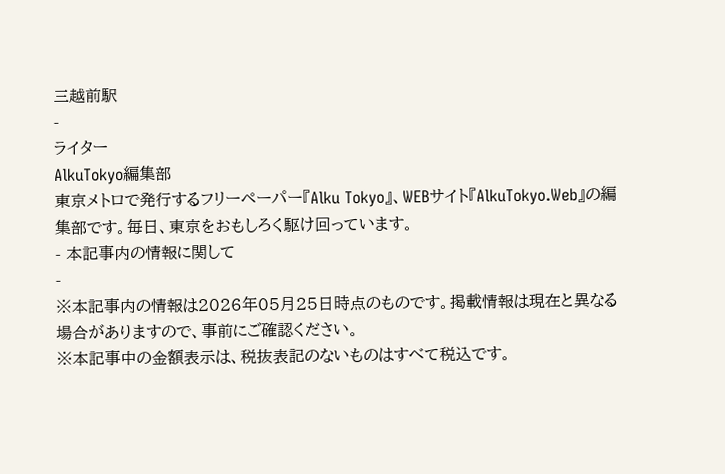三越前駅
-
ライター
AlkuTokyo編集部
東京メトロで発行するフリーペーパー『Alku Tokyo』、WEBサイト『AlkuTokyo.Web』の編集部です。毎日、東京をおもしろく駆け回っています。
- 本記事内の情報に関して
-
※本記事内の情報は2026年05月25日時点のものです。掲載情報は現在と異なる場合がありますので、事前にご確認ください。
※本記事中の金額表示は、税抜表記のないものはすべて税込です。